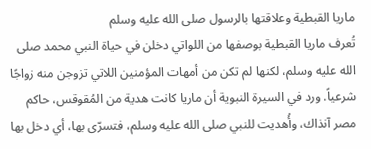ماريا القبطية وعلاقتها بالرسول صلى الله عليه وسلم
تُعرف ماريا القبطية بوصفها من اللواتي دخلن في حياة النبي محمد صلى الله عليه وسلم، لكنها لم تكن من أمهات المؤمنين اللاتي تزوجن منه زواجًا شرعياً. ورد في السيرة النبوية أن ماريا كانت هدية من المُقوقس، حاكم مصر آنذاك، وأُهديت للنبي صلى الله عليه وسلم، فتسرّى بها، أي دخل بها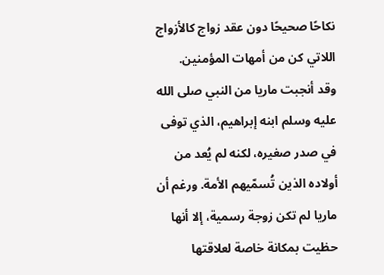نكاحًا صحيحًا دون عقد زواج كالأزواج اللاتي كن من أمهات المؤمنين.
وقد أنجبت ماريا من النبي صلى الله عليه وسلم ابنه إبراهيم، الذي توفى في صدر صغيره، لكنه لم يُعد من أولاده الذين تُسمّيهم الأمة. ورغم أن ماريا لم تكن زوجة رسمية، إلا أنها حظيت بمكانة خاصة لعلاقتها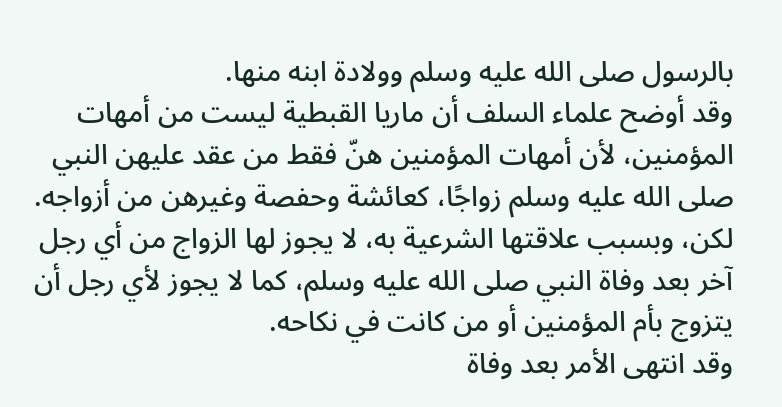بالرسول صلى الله عليه وسلم وولادة ابنه منها.
وقد أوضح علماء السلف أن ماريا القبطية ليست من أمهات المؤمنين، لأن أمهات المؤمنين هنّ فقط من عقد عليهن النبي صلى الله عليه وسلم زواجًا، كعائشة وحفصة وغيرهن من أزواجه. لكن، وبسبب علاقتها الشرعية به، لا يجوز لها الزواج من أي رجل آخر بعد وفاة النبي صلى الله عليه وسلم، كما لا يجوز لأي رجل أن يتزوج بأم المؤمنين أو من كانت في نكاحه.
وقد انتهى الأمر بعد وفاة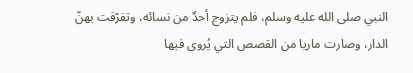النبي صلى الله عليه وسلم، فلم يتزوج أحدٌ من نسائه، وتفرّقت بهنّ الدار، وصارت ماريا من القصص التي يُروى فيها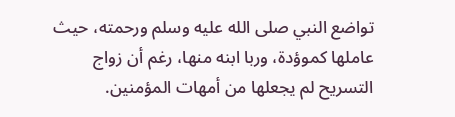تواضع النبي صلى الله عليه وسلم ورحمته، حيث عاملها كموؤدة، وربا ابنه منها، رغم أن زواج التسريح لم يجعلها من أمهات المؤمنين.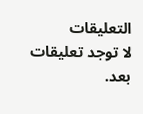التعليقات
لا توجد تعليقات بعد.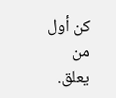كن أول من يعلق.